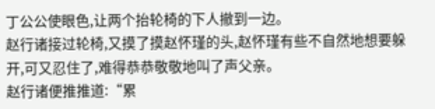丁公公使眼色,让两个抬轮椅的下人撤到一边。
赵行诸接过轮椅,又摸了摸赵怀瑾的头,赵怀瑾有些不自然地想要躲开,可又忍住了,难得恭恭敬敬地叫了声父亲。
赵行诸便推推道:“累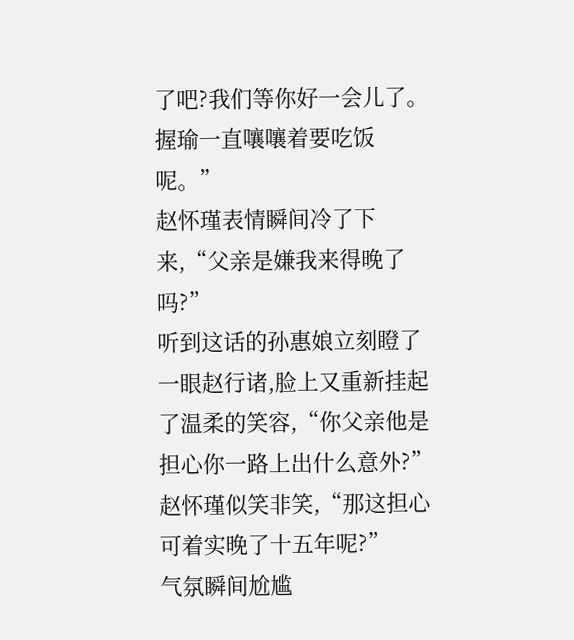了吧?我们等你好一会儿了。握瑜一直嚷嚷着要吃饭呢。”
赵怀瑾表情瞬间冷了下来,“父亲是嫌我来得晚了吗?”
听到这话的孙惠娘立刻瞪了一眼赵行诸,脸上又重新挂起了温柔的笑容,“你父亲他是担心你一路上出什么意外?”
赵怀瑾似笑非笑,“那这担心可着实晚了十五年呢?”
气氛瞬间尬尴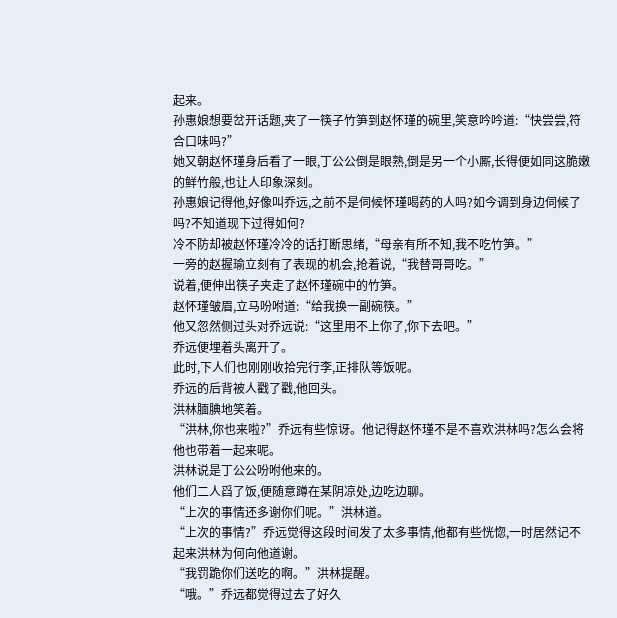起来。
孙惠娘想要岔开话题,夹了一筷子竹笋到赵怀瑾的碗里,笑意吟吟道:“快尝尝,符合口味吗?”
她又朝赵怀瑾身后看了一眼,丁公公倒是眼熟,倒是另一个小厮,长得便如同这脆嫩的鲜竹般,也让人印象深刻。
孙惠娘记得他,好像叫乔远,之前不是伺候怀瑾喝药的人吗?如今调到身边伺候了吗?不知道现下过得如何?
冷不防却被赵怀瑾冷冷的话打断思绪,“母亲有所不知,我不吃竹笋。”
一旁的赵握瑜立刻有了表现的机会,抢着说,“我替哥哥吃。”
说着,便伸出筷子夹走了赵怀瑾碗中的竹笋。
赵怀瑾皱眉,立马吩咐道:“给我换一副碗筷。”
他又忽然侧过头对乔远说:“这里用不上你了,你下去吧。”
乔远便埋着头离开了。
此时,下人们也刚刚收拾完行李,正排队等饭呢。
乔远的后背被人戳了戳,他回头。
洪林腼腆地笑着。
“洪林,你也来啦?”乔远有些惊讶。他记得赵怀瑾不是不喜欢洪林吗?怎么会将他也带着一起来呢。
洪林说是丁公公吩咐他来的。
他们二人舀了饭,便随意蹲在某阴凉处,边吃边聊。
“上次的事情还多谢你们呢。”洪林道。
“上次的事情?”乔远觉得这段时间发了太多事情,他都有些恍惚,一时居然记不起来洪林为何向他道谢。
“我罚跪你们送吃的啊。”洪林提醒。
“哦。”乔远都觉得过去了好久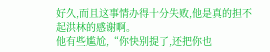好久,而且这事情办得十分失败,他是真的担不起洪林的感谢啊。
他有些尴尬,“你快别提了,还把你也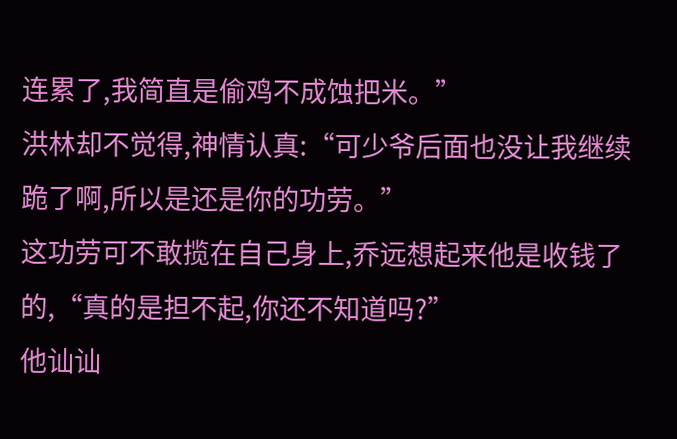连累了,我简直是偷鸡不成蚀把米。”
洪林却不觉得,神情认真:“可少爷后面也没让我继续跪了啊,所以是还是你的功劳。”
这功劳可不敢揽在自己身上,乔远想起来他是收钱了的,“真的是担不起,你还不知道吗?”
他讪讪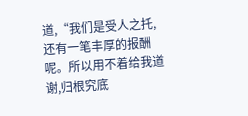道,“我们是受人之托,还有一笔丰厚的报酬呢。所以用不着给我道谢,归根究底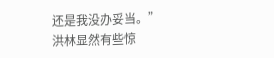还是我没办妥当。”
洪林显然有些惊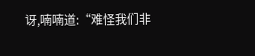讶,喃喃道:“难怪我们非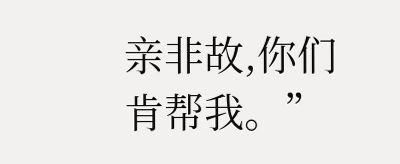亲非故,你们肯帮我。”